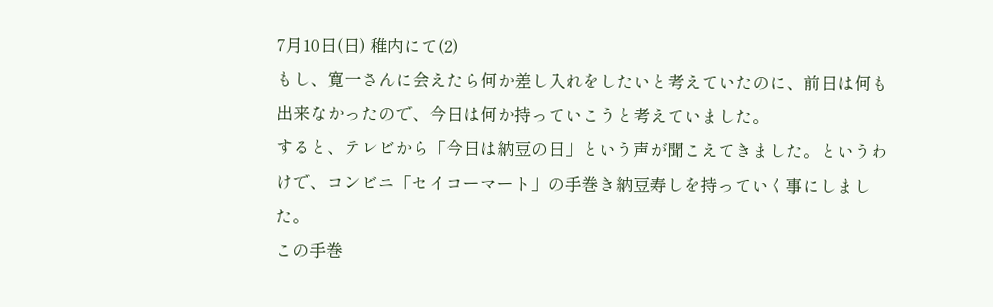7月10日(日) 稚内にて(2)
もし、寛一さんに会えたら何か差し入れをしたいと考えていたのに、前日は何も出来なかったので、今日は何か持っていこうと考えていました。
すると、テレビから「今日は納豆の日」という声が聞こえてきました。というわけで、コンビニ「セイコーマート」の手巻き納豆寿しを持っていく事にしました。
この手巻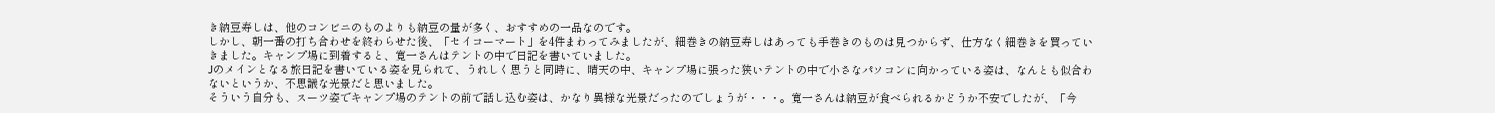き納豆寿しは、他のコンビニのものよりも納豆の量が多く、おすすめの一品なのです。
しかし、朝一番の打ち合わせを終わらせた後、「セイコーマート」を4件まわってみましたが、細巻きの納豆寿しはあっても手巻きのものは見つからず、仕方なく細巻きを買っていきました。キャンプ場に到着すると、寛一さんはテントの中で日記を書いていました。
Jのメインとなる旅日記を書いている姿を見られて、うれしく思うと同時に、晴天の中、キャンプ場に張った狭いテントの中で小さなパソコンに向かっている姿は、なんとも似合わないというか、不思議な光景だと思いました。
そういう自分も、スーツ姿でキャンプ場のテントの前で話し込む姿は、かなり異様な光景だったのでしょうが・・・。寛一さんは納豆が食べられるかどうか不安でしたが、「今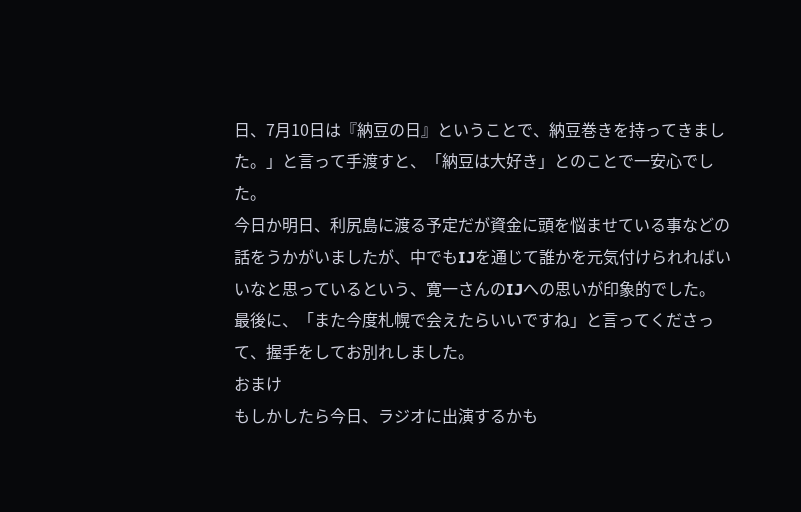日、7月10日は『納豆の日』ということで、納豆巻きを持ってきました。」と言って手渡すと、「納豆は大好き」とのことで一安心でした。
今日か明日、利尻島に渡る予定だが資金に頭を悩ませている事などの話をうかがいましたが、中でもIJを通じて誰かを元気付けられればいいなと思っているという、寛一さんのIJへの思いが印象的でした。
最後に、「また今度札幌で会えたらいいですね」と言ってくださって、握手をしてお別れしました。
おまけ
もしかしたら今日、ラジオに出演するかも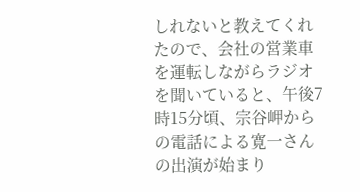しれないと教えてくれたので、会社の営業車を運転しながらラジオを聞いていると、午後7時15分頃、宗谷岬からの電話による寛一さんの出演が始まり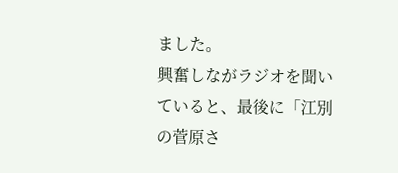ました。
興奮しながラジオを聞いていると、最後に「江別の菅原さ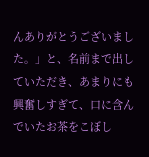んありがとうございました。」と、名前まで出していただき、あまりにも興奮しすぎて、口に含んでいたお茶をこぼし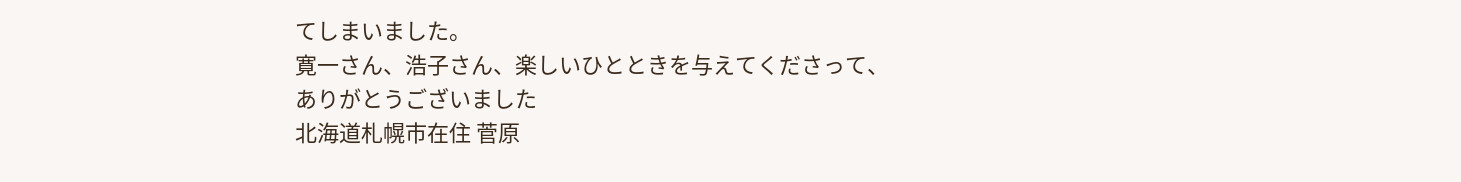てしまいました。
寛一さん、浩子さん、楽しいひとときを与えてくださって、ありがとうございました
北海道札幌市在住 菅原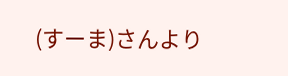(すーま)さんより